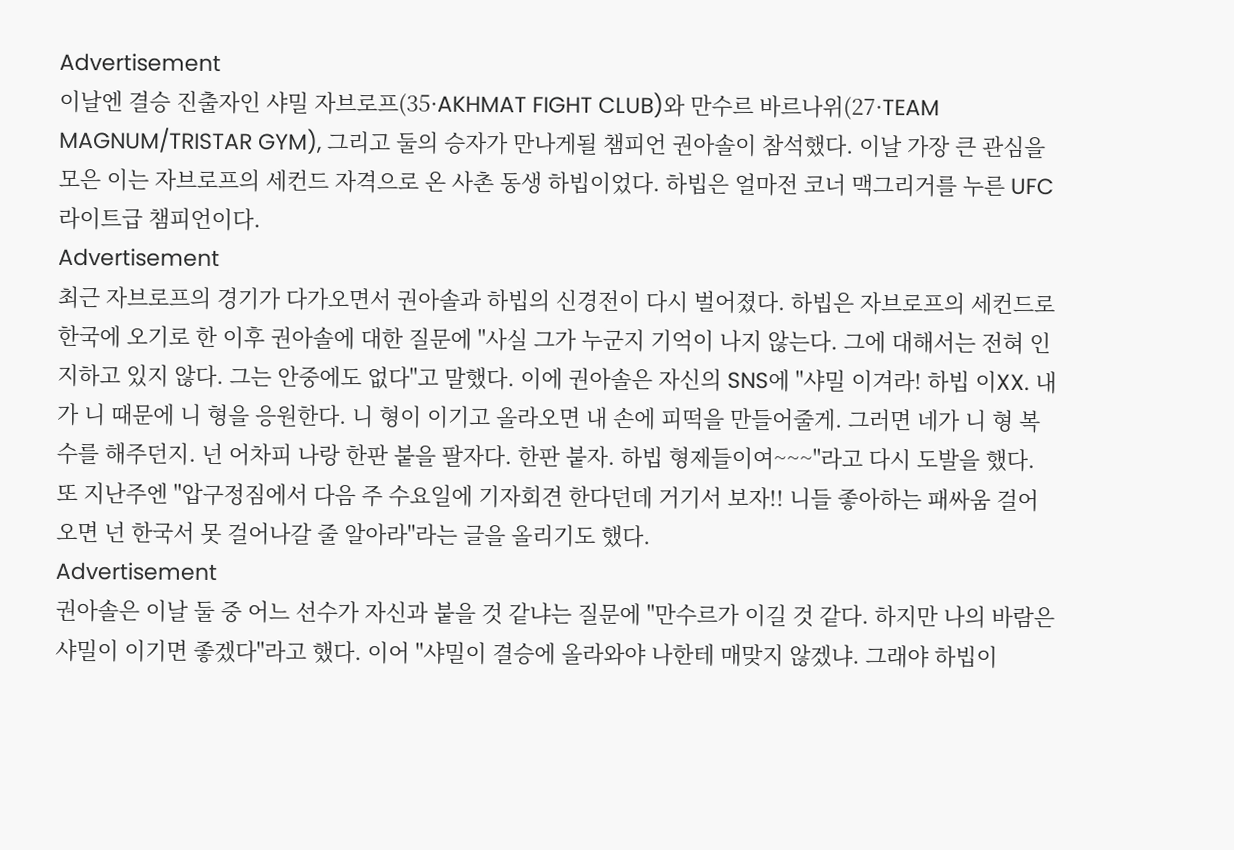Advertisement
이날엔 결승 진출자인 샤밀 자브로프(35·AKHMAT FIGHT CLUB)와 만수르 바르나위(27·TEAM MAGNUM/TRISTAR GYM), 그리고 둘의 승자가 만나게될 챔피언 권아솔이 참석했다. 이날 가장 큰 관심을 모은 이는 자브로프의 세컨드 자격으로 온 사촌 동생 하빕이었다. 하빕은 얼마전 코너 맥그리거를 누른 UFC 라이트급 챔피언이다.
Advertisement
최근 자브로프의 경기가 다가오면서 권아솔과 하빕의 신경전이 다시 벌어졌다. 하빕은 자브로프의 세컨드로 한국에 오기로 한 이후 권아솔에 대한 질문에 "사실 그가 누군지 기억이 나지 않는다. 그에 대해서는 전혀 인지하고 있지 않다. 그는 안중에도 없다"고 말했다. 이에 권아솔은 자신의 SNS에 "샤밀 이겨라! 하빕 이XX. 내가 니 때문에 니 형을 응원한다. 니 형이 이기고 올라오면 내 손에 피떡을 만들어줄게. 그러면 네가 니 형 복수를 해주던지. 넌 어차피 나랑 한판 붙을 팔자다. 한판 붙자. 하빕 형제들이여~~~"라고 다시 도발을 했다. 또 지난주엔 "압구정짐에서 다음 주 수요일에 기자회견 한다던데 거기서 보자!! 니들 좋아하는 패싸움 걸어오면 넌 한국서 못 걸어나갈 줄 알아라"라는 글을 올리기도 했다.
Advertisement
권아솔은 이날 둘 중 어느 선수가 자신과 붙을 것 같냐는 질문에 "만수르가 이길 것 같다. 하지만 나의 바람은 샤밀이 이기면 좋겠다"라고 했다. 이어 "샤밀이 결승에 올라와야 나한테 매맞지 않겠냐. 그래야 하빕이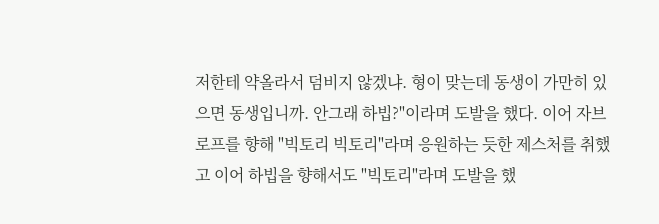저한테 약올라서 덤비지 않겠냐. 형이 맞는데 동생이 가만히 있으면 동생입니까. 안그래 하빕?"이라며 도발을 했다. 이어 자브로프를 향해 "빅토리 빅토리"라며 응원하는 듯한 제스처를 취했고 이어 하빕을 향해서도 "빅토리"라며 도발을 했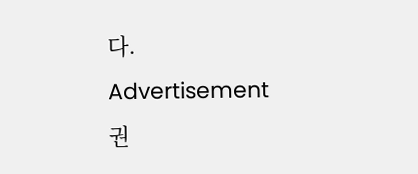다.
Advertisement
권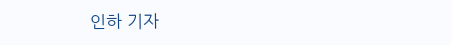인하 기자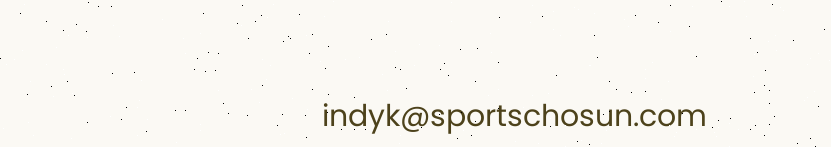indyk@sportschosun.com